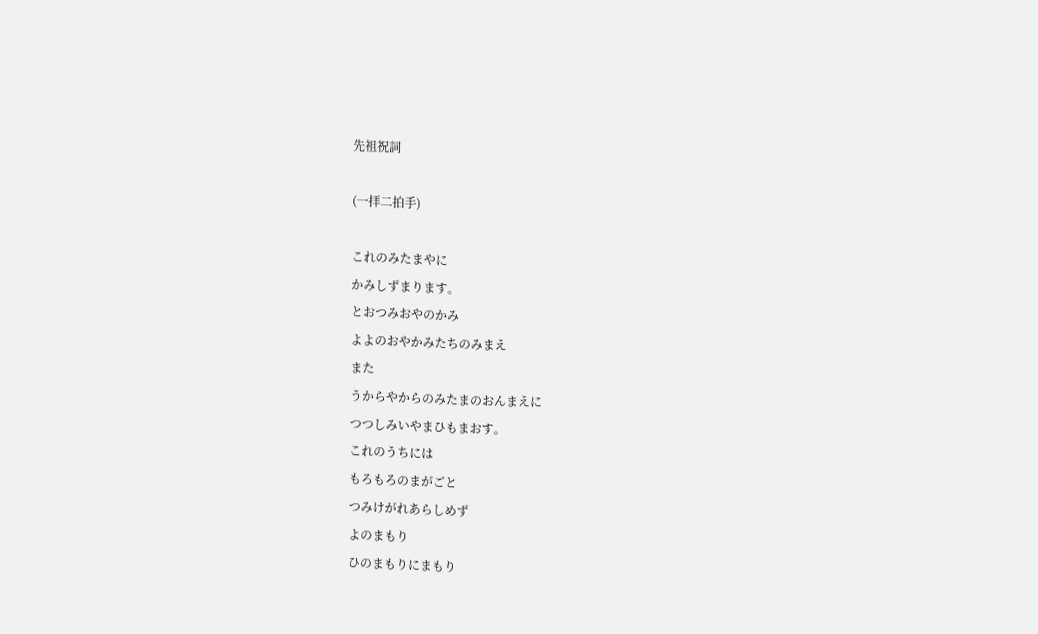先祖祝詞

(一拝二拍手)

これのみたまやに
かみしずまります。
とおつみおやのかみ
よよのおやかみたちのみまえ
また
うからやからのみたまのおんまえに
つつしみいやまひもまおす。
これのうちには
もろもろのまがごと
つみけがれあらしめず
よのまもり
ひのまもりにまもり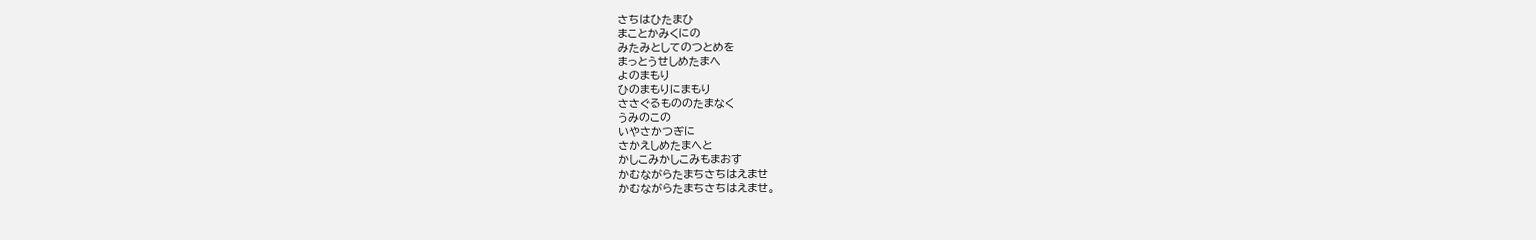さちはひたまひ
まことかみくにの
みたみとしてのつとめを
まっとうせしめたまへ
よのまもり
ひのまもりにまもり
ささぐるもののたまなく
うみのこの
いやさかつぎに
さかえしめたまへと
かしこみかしこみもまおす
かむながらたまちさちはえませ
かむながらたまちさちはえませ。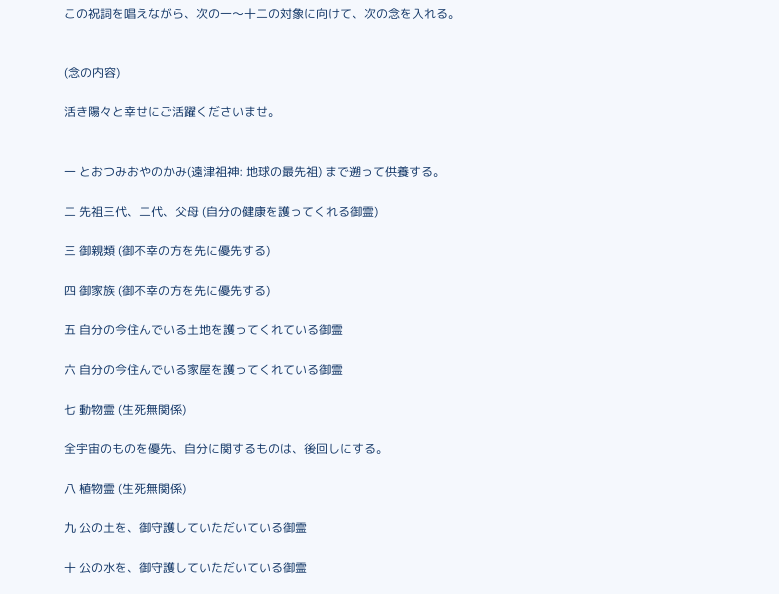この祝詞を唱えながら、次の一〜十二の対象に向けて、次の念を入れる。


(念の内容)

活き陽々と幸せにご活躍くださいませ。


一 とおつみおやのかみ(遠津祖神: 地球の最先祖) まで遡って供養する。

二 先祖三代、二代、父母 (自分の健康を護ってくれる御霊)

三 御親類 (御不幸の方を先に優先する)

四 御家族 (御不幸の方を先に優先する)

五 自分の今住んでいる土地を護ってくれている御霊

六 自分の今住んでいる家屋を護ってくれている御霊

七 動物霊 (生死無関係)

全宇宙のものを優先、自分に関するものは、後回しにする。

八 植物霊 (生死無関係)

九 公の土を、御守護していただいている御霊

十 公の水を、御守護していただいている御霊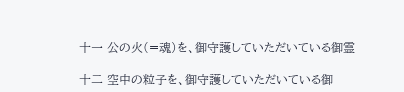十一 公の火(=魂)を、御守護していただいている御霊

十二 空中の粒子を、御守護していただいている御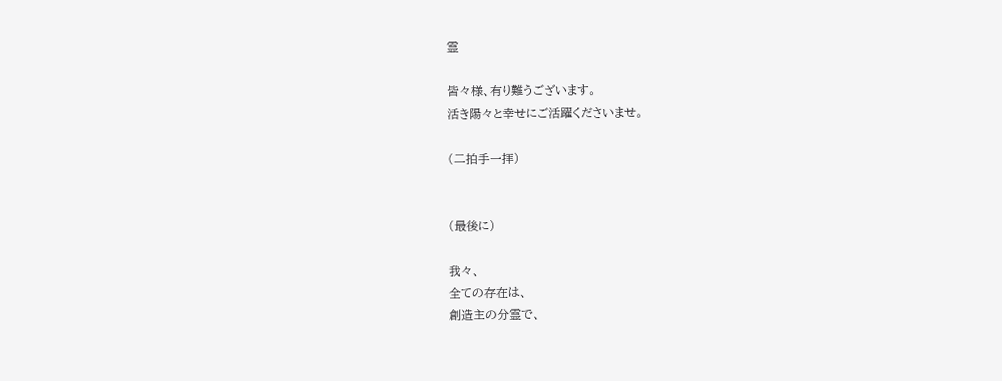霊

皆々様、有り難うございます。
活き陽々と幸せにご活躍くださいませ。

(二拍手一拝)


(最後に)

我々、
全ての存在は、
創造主の分霊で、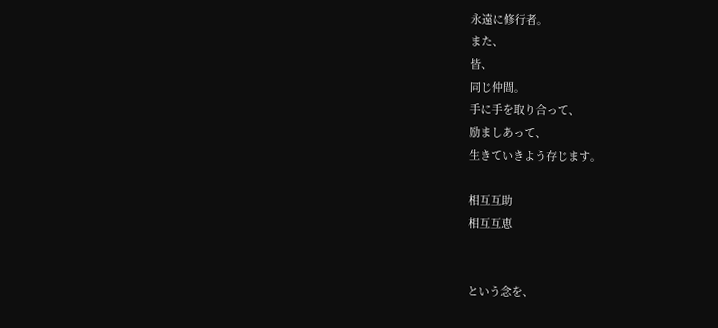永遠に修行者。
また、
皆、
同じ仲間。
手に手を取り合って、
励ましあって、
生きていきよう存じます。

相互互助
相互互恵


という念を、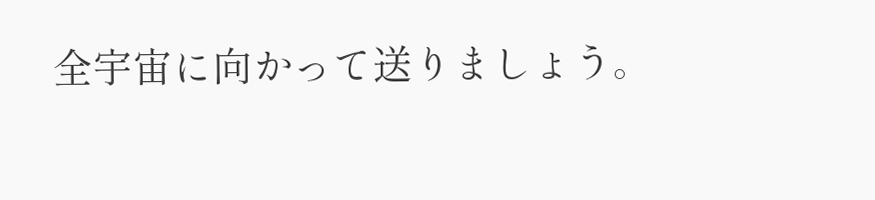全宇宙に向かって送りましょう。